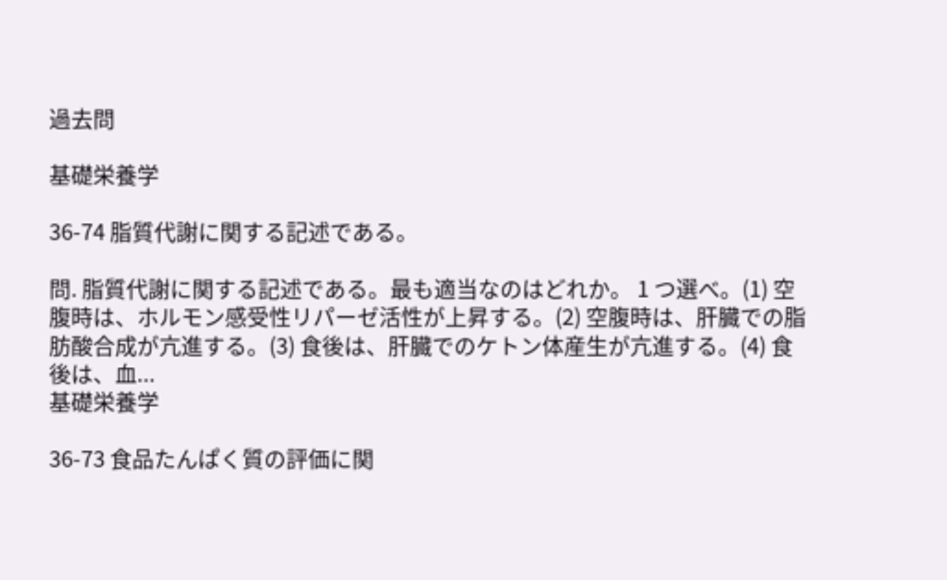過去問

基礎栄養学

36-74 脂質代謝に関する記述である。

問. 脂質代謝に関する記述である。最も適当なのはどれか。 1 つ選べ。(1) 空腹時は、ホルモン感受性リパーゼ活性が上昇する。(2) 空腹時は、肝臓での脂肪酸合成が亢進する。(3) 食後は、肝臓でのケトン体産生が亢進する。(4) 食後は、血...
基礎栄養学

36-73 食品たんぱく質の評価に関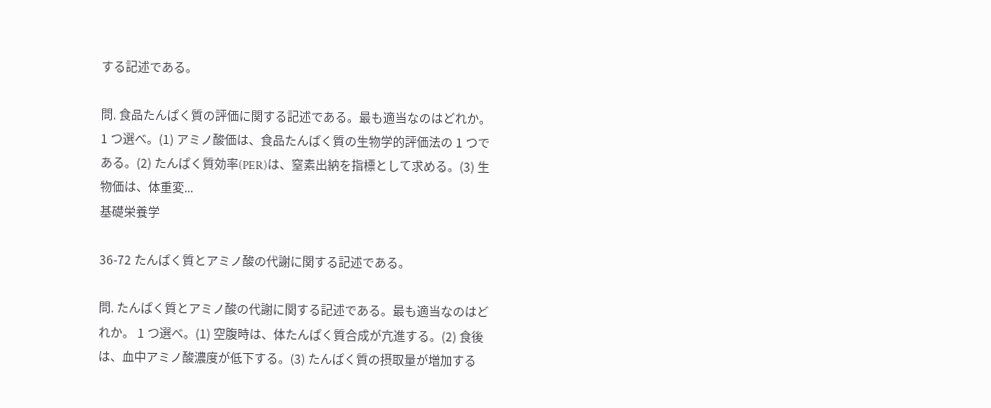する記述である。

問. 食品たんぱく質の評価に関する記述である。最も適当なのはどれか。 1 つ選べ。(1) アミノ酸価は、食品たんぱく質の生物学的評価法の 1 つである。(2) たんぱく質効率(PER)は、窒素出納を指標として求める。(3) 生物価は、体重変...
基礎栄養学

36-72 たんぱく質とアミノ酸の代謝に関する記述である。

問. たんぱく質とアミノ酸の代謝に関する記述である。最も適当なのはどれか。 1 つ選べ。(1) 空腹時は、体たんぱく質合成が亢進する。(2) 食後は、血中アミノ酸濃度が低下する。(3) たんぱく質の摂取量が増加する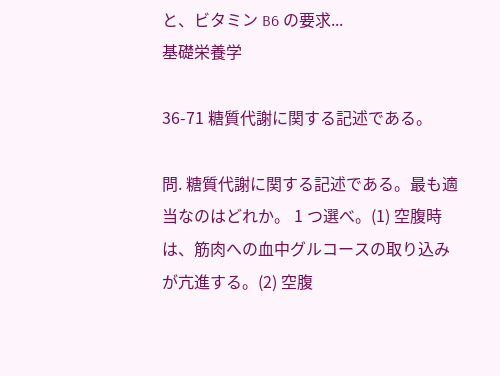と、ビタミン B6 の要求...
基礎栄養学

36-71 糖質代謝に関する記述である。

問. 糖質代謝に関する記述である。最も適当なのはどれか。 1 つ選べ。(1) 空腹時は、筋肉への血中グルコースの取り込みが亢進する。(2) 空腹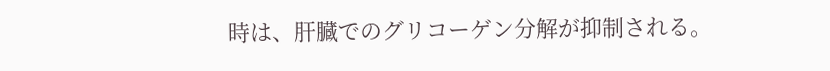時は、肝臓でのグリコーゲン分解が抑制される。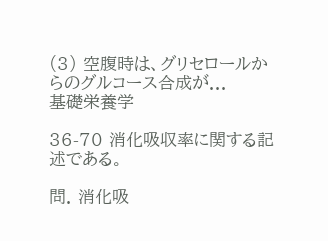(3) 空腹時は、グリセロールからのグルコース合成が...
基礎栄養学

36-70 消化吸収率に関する記述である。

問. 消化吸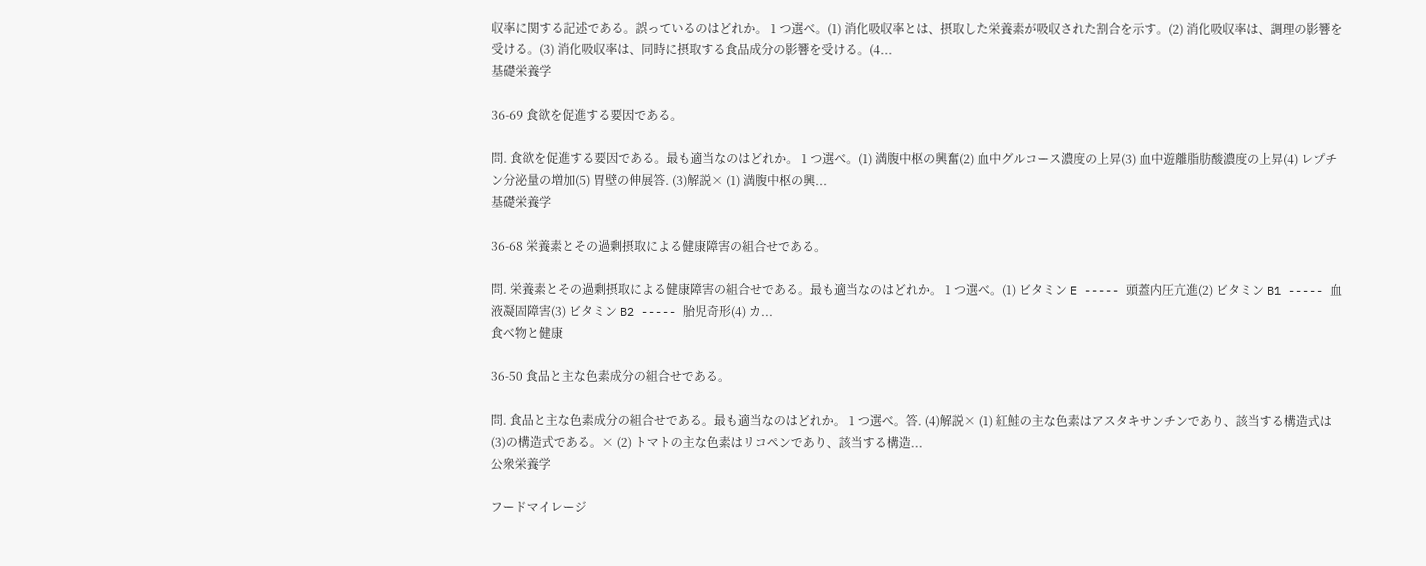収率に関する記述である。誤っているのはどれか。 1 つ選べ。(1) 消化吸収率とは、摂取した栄養素が吸収された割合を示す。(2) 消化吸収率は、調理の影響を受ける。(3) 消化吸収率は、同時に摂取する食品成分の影響を受ける。(4...
基礎栄養学

36-69 食欲を促進する要因である。

問. 食欲を促進する要因である。最も適当なのはどれか。 1 つ選べ。(1) 満腹中枢の興奮(2) 血中グルコース濃度の上昇(3) 血中遊離脂肪酸濃度の上昇(4) レプチン分泌量の増加(5) 胃壁の伸展答. (3)解説× (1) 満腹中枢の興...
基礎栄養学

36-68 栄養素とその過剰摂取による健康障害の組合せである。

問. 栄養素とその過剰摂取による健康障害の組合せである。最も適当なのはどれか。 1 つ選べ。(1) ビタミン E ----- 頭蓋内圧亢進(2) ビタミン B1 ----- 血液凝固障害(3) ビタミン B2 ----- 胎児奇形(4) カ...
食べ物と健康

36-50 食品と主な色素成分の組合せである。

問. 食品と主な色素成分の組合せである。最も適当なのはどれか。 1 つ選べ。答. (4)解説× (1) 紅鮭の主な色素はアスタキサンチンであり、該当する構造式は(3)の構造式である。× (2) トマトの主な色素はリコペンであり、該当する構造...
公衆栄養学

フードマイレージ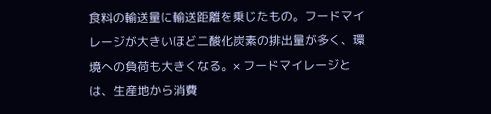食料の輸送量に輸送距離を乗じたもの。フードマイレージが大きいほど二酸化炭素の排出量が多く、環境への負荷も大きくなる。× フードマイレージとは、生産地から消費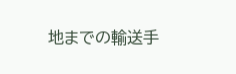地までの輸送手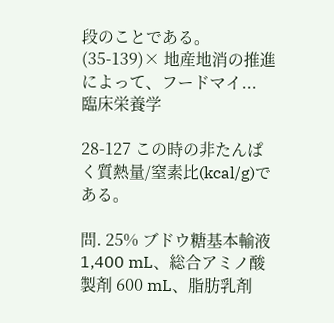段のことである。(35-139)× 地産地消の推進によって、フードマイ...
臨床栄養学

28-127 この時の非たんぱく質熱量/窒素比(kcal/g)である。

問. 25% ブドウ糖基本輸液 1,400 mL、総合アミノ酸製剤 600 mL、脂肪乳剤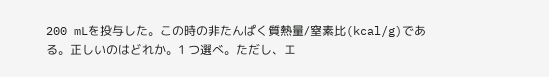200 mLを投与した。この時の非たんぱく質熱量/窒素比(kcal/g)である。正しいのはどれか。1 つ選べ。ただし、エ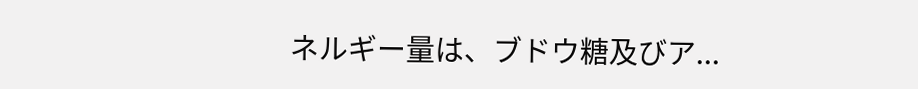ネルギー量は、ブドウ糖及びア...